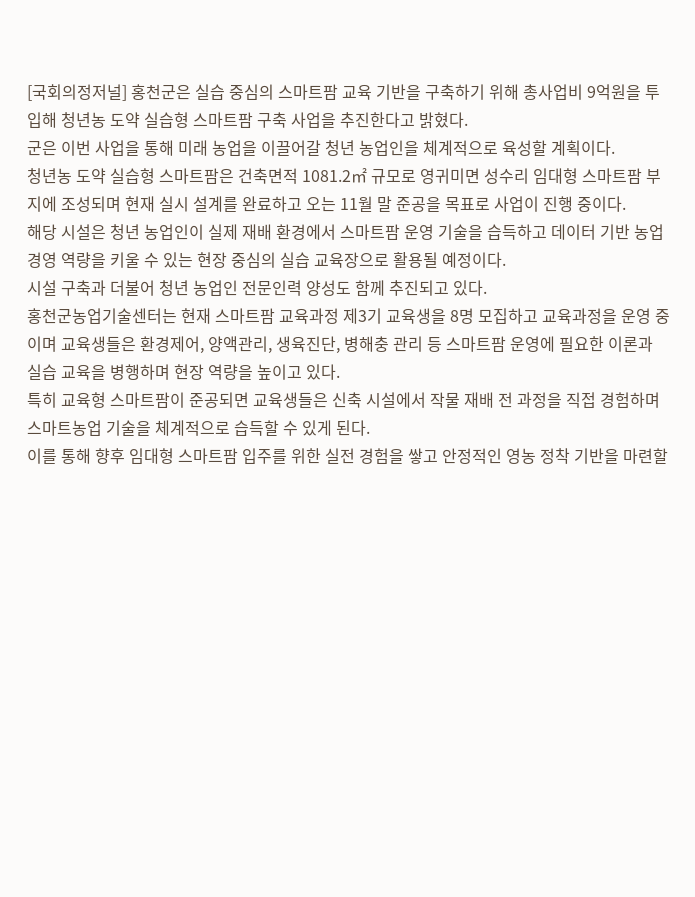[국회의정저널] 홍천군은 실습 중심의 스마트팜 교육 기반을 구축하기 위해 총사업비 9억원을 투입해 청년농 도약 실습형 스마트팜 구축 사업을 추진한다고 밝혔다.
군은 이번 사업을 통해 미래 농업을 이끌어갈 청년 농업인을 체계적으로 육성할 계획이다.
청년농 도약 실습형 스마트팜은 건축면적 1081.2㎡ 규모로 영귀미면 성수리 임대형 스마트팜 부지에 조성되며 현재 실시 설계를 완료하고 오는 11월 말 준공을 목표로 사업이 진행 중이다.
해당 시설은 청년 농업인이 실제 재배 환경에서 스마트팜 운영 기술을 습득하고 데이터 기반 농업경영 역량을 키울 수 있는 현장 중심의 실습 교육장으로 활용될 예정이다.
시설 구축과 더불어 청년 농업인 전문인력 양성도 함께 추진되고 있다.
홍천군농업기술센터는 현재 스마트팜 교육과정 제3기 교육생을 8명 모집하고 교육과정을 운영 중이며 교육생들은 환경제어, 양액관리, 생육진단, 병해충 관리 등 스마트팜 운영에 필요한 이론과 실습 교육을 병행하며 현장 역량을 높이고 있다.
특히 교육형 스마트팜이 준공되면 교육생들은 신축 시설에서 작물 재배 전 과정을 직접 경험하며 스마트농업 기술을 체계적으로 습득할 수 있게 된다.
이를 통해 향후 임대형 스마트팜 입주를 위한 실전 경험을 쌓고 안정적인 영농 정착 기반을 마련할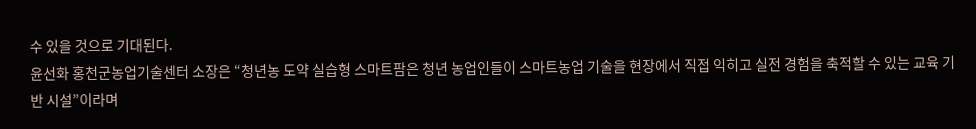수 있을 것으로 기대된다.
윤선화 홍천군농업기술센터 소장은 “청년농 도약 실습형 스마트팜은 청년 농업인들이 스마트농업 기술을 현장에서 직접 익히고 실전 경험을 축적할 수 있는 교육 기반 시설”이라며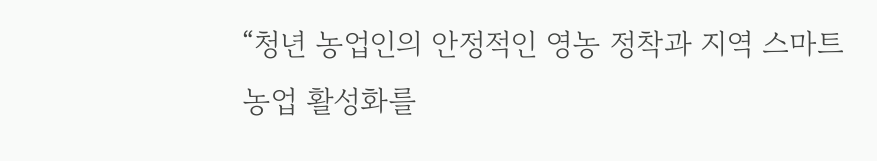“청년 농업인의 안정적인 영농 정착과 지역 스마트농업 활성화를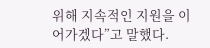위해 지속적인 지원을 이어가겠다”고 말했다.